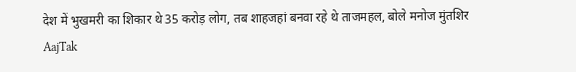देश में भुखमरी का शिकार थे 35 करोड़ लोग, तब शाहजहां बनवा रहे थे ताजमहल, बोले मनोज मुंतशिर
AajTak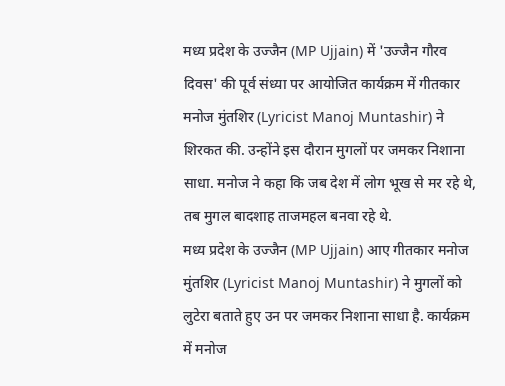मध्य प्रदेश के उज्जैन (MP Ujjain) में 'उज्जैन गौरव दिवस' की पूर्व संध्या पर आयोजित कार्यक्रम में गीतकार मनोज मुंतशिर (Lyricist Manoj Muntashir) ने शिरकत की. उन्होंने इस दौरान मुगलों पर जमकर निशाना साधा. मनोज ने कहा कि जब देश में लोग भूख से मर रहे थे, तब मुगल बादशाह ताजमहल बनवा रहे थे.
मध्य प्रदेश के उज्जैन (MP Ujjain) आए गीतकार मनोज मुंतशिर (Lyricist Manoj Muntashir) ने मुगलों को लुटेरा बताते हुए उन पर जमकर निशाना साधा है. कार्यक्रम में मनोज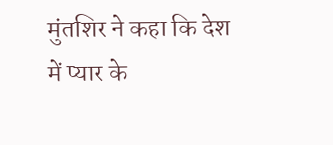मुंतशिर ने कहा कि देश में प्यार के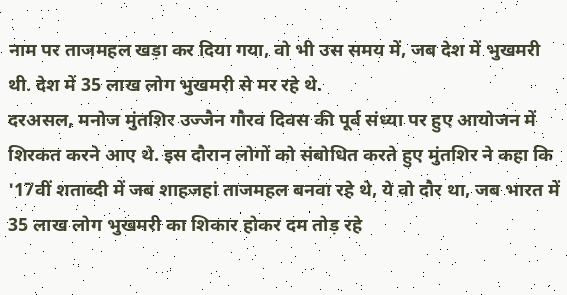नाम पर ताजमहल खड़ा कर दिया गया, वो भी उस समय में, जब देश में भुखमरी थी. देश में 35 लाख लोग भुखमरी से मर रहे थे.
दरअसल, मनोज मुंतशिर उज्जैन गौरव दिवस की पूर्व संध्या पर हुए आयोजन में शिरकत करने आए थे. इस दौरान लोगों को संबोधित करते हुए मुंतशिर ने कहा कि '17वीं शताब्दी में जब शाहजहां ताजमहल बनवा रहे थे, ये वो दौर था, जब भारत में 35 लाख लोग भुखमरी का शिकार होकर दम तोड़ रहे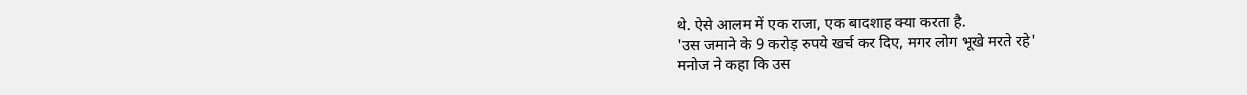थे. ऐसे आलम में एक राजा, एक बादशाह क्या करता है.
'उस जमाने के 9 करोड़ रुपये खर्च कर दिए, मगर लोग भूखे मरते रहे'
मनोज ने कहा कि उस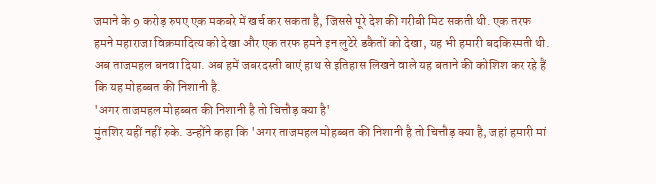जमाने के 9 करोड़ रुपए एक मकबरे में खर्च कर सकता है, जिससे पूरे देश की गरीबी मिट सकती थी. एक तरफ हमने महाराजा विक्रमादित्य को देखा और एक तरफ हमने इन लुटेरे डकैतों को देखा, यह भी हमारी बदकिस्मती थी. अब ताजमहल बनवा दिया. अब हमें जबरदस्ती बाएं हाथ से इतिहास लिखने वाले यह बताने की कोशिश कर रहे हैं कि यह मोहब्बत की निशानी है.
'अगर ताजमहल मोहब्बत की निशानी है तो चित्तौड़ क्या है'
मुंतशिर यहीं नहीं रुके. उन्होंने कहा कि 'अगर ताजमहल मोहब्बत की निशानी है तो चित्तौड़ क्या है, जहां हमारी मां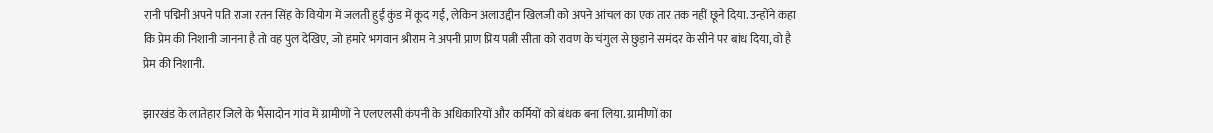रानी पद्मिनी अपने पति राजा रतन सिंह के वियोग में जलती हुईं कुंड में कूद गईं, लेकिन अलाउद्दीन खिलजी को अपने आंचल का एक तार तक नहीं छूने दिया. उन्होंने कहा कि प्रेम की निशानी जानना है तो वह पुल देखिए, जो हमारे भगवान श्रीराम ने अपनी प्राण प्रिय पत्नी सीता को रावण के चंगुल से छुड़ाने समंदर के सीने पर बांध दिया, वो है प्रेम की निशानी.

झारखंड के लातेहार जिले के भैंसादोन गांव में ग्रामीणों ने एलएलसी कंपनी के अधिकारियों और कर्मियों को बंधक बना लिया. ग्रामीणों का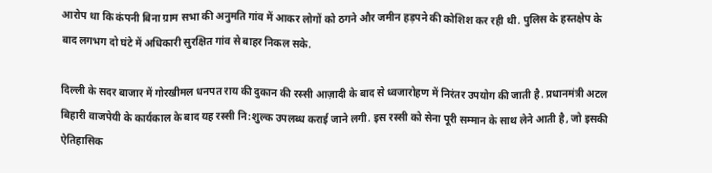आरोप था कि कंपनी बिना ग्राम सभा की अनुमति गांव में आकर लोगों को ठगने और जमीन हड़पने की कोशिश कर रही थी. पुलिस के हस्तक्षेप के बाद लगभग दो घंटे में अधिकारी सुरक्षित गांव से बाहर निकल सके.

दिल्ली के सदर बाजार में गोरखीमल धनपत राय की दुकान की रस्सी आज़ादी के बाद से ध्वजारोहण में निरंतर उपयोग की जाती है. प्रधानमंत्री अटल बिहारी वाजपेयी के कार्यकाल के बाद यह रस्सी नि:शुल्क उपलब्ध कराई जाने लगी. इस रस्सी को सेना पूरी सम्मान के साथ लेने आती है, जो इसकी ऐतिहासिक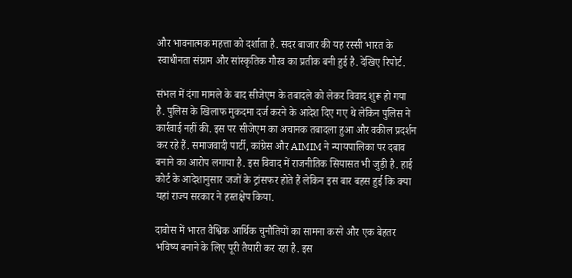और भावनात्मक महत्ता को दर्शाता है. सदर बाजार की यह रस्सी भारत के स्वाधीनता संग्राम और सांस्कृतिक गौरव का प्रतीक बनी हुई है. देखिए रिपोर्ट.

संभल में दंगा मामले के बाद सीजेएम के तबादले को लेकर विवाद शुरू हो गया है. पुलिस के खिलाफ मुकदमा दर्ज करने के आदेश दिए गए थे लेकिन पुलिस ने कार्रवाई नहीं की. इस पर सीजेएम का अचानक तबादला हुआ और वकील प्रदर्शन कर रहे हैं. समाजवादी पार्टी, कांग्रेस और AIMIM ने न्यायपालिका पर दबाव बनाने का आरोप लगाया है. इस विवाद में राजनीतिक सियासत भी जुड़ी है. हाई कोर्ट के आदेशानुसार जजों के ट्रांसफर होते हैं लेकिन इस बार बहस हुई कि क्या यहां राज्य सरकार ने हस्तक्षेप किया.

दावोस में भारत वैश्विक आर्थिक चुनौतियों का सामना करने और एक बेहतर भविष्य बनाने के लिए पूरी तैयारी कर रहा है. इस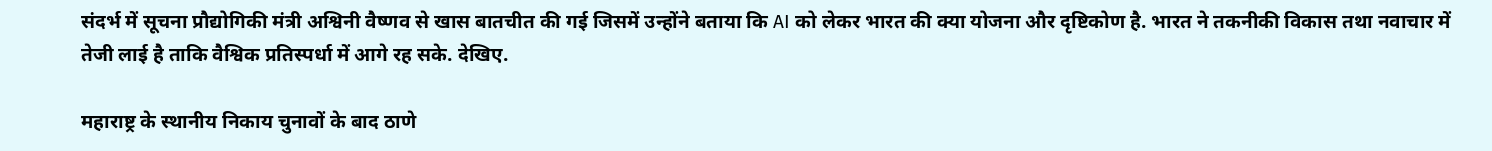संदर्भ में सूचना प्रौद्योगिकी मंत्री अश्विनी वैष्णव से खास बातचीत की गई जिसमें उन्होंने बताया कि AI को लेकर भारत की क्या योजना और दृष्टिकोण है. भारत ने तकनीकी विकास तथा नवाचार में तेजी लाई है ताकि वैश्विक प्रतिस्पर्धा में आगे रह सके. देखिए.

महाराष्ट्र के स्थानीय निकाय चुनावों के बाद ठाणे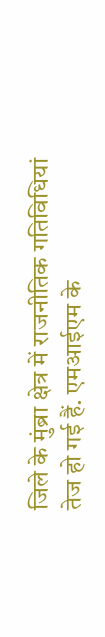जिले के मुंब्रा क्षेत्र में राजनीतिक गतिविधियां तेज हो गई हैं. एमआईएम के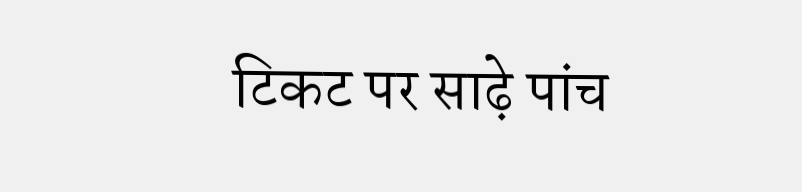टिकट पर साढ़े पांच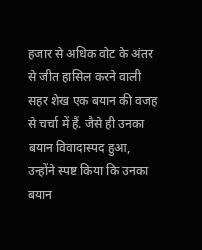हजार से अधिक वोट के अंतर से जीत हासिल करने वाली सहर शेख एक बयान की वजह से चर्चा में हैं. जैसे ही उनका बयान विवादास्पद हुआ, उन्होंने स्पष्ट किया कि उनका बयान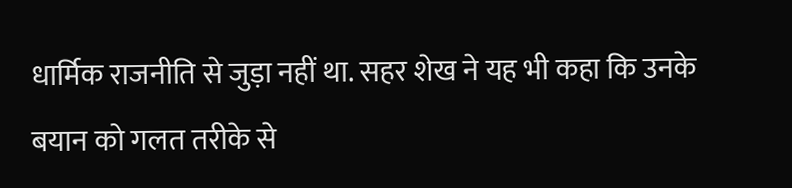धार्मिक राजनीति से जुड़ा नहीं था. सहर शेख ने यह भी कहा कि उनके बयान को गलत तरीके से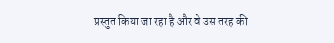प्रस्तुत किया जा रहा है और वे उस तरह की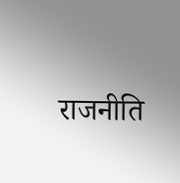राजनीति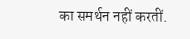का समर्थन नहीं करतीं.